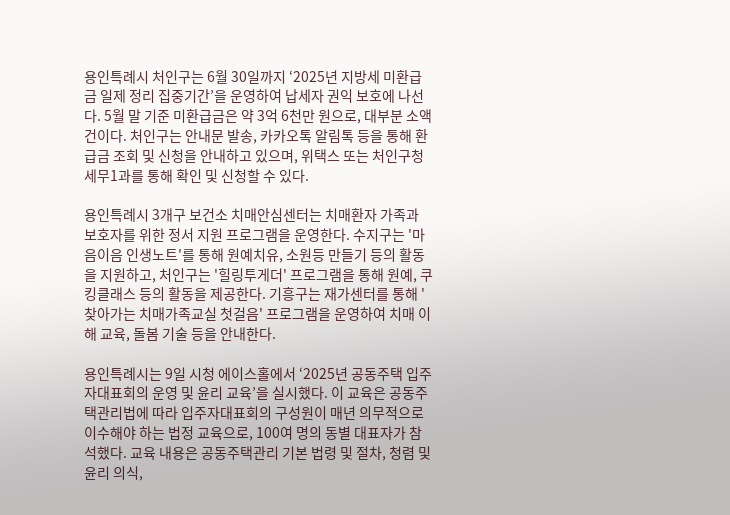용인특례시 처인구는 6월 30일까지 ‘2025년 지방세 미환급금 일제 정리 집중기간’을 운영하여 납세자 권익 보호에 나선다. 5월 말 기준 미환급금은 약 3억 6천만 원으로, 대부분 소액 건이다. 처인구는 안내문 발송, 카카오톡 알림톡 등을 통해 환급금 조회 및 신청을 안내하고 있으며, 위택스 또는 처인구청 세무1과를 통해 확인 및 신청할 수 있다.

용인특례시 3개구 보건소 치매안심센터는 치매환자 가족과 보호자를 위한 정서 지원 프로그램을 운영한다. 수지구는 '마음이음 인생노트'를 통해 원예치유, 소원등 만들기 등의 활동을 지원하고, 처인구는 '힐링투게더' 프로그램을 통해 원예, 쿠킹클래스 등의 활동을 제공한다. 기흥구는 재가센터를 통해 '찾아가는 치매가족교실 첫걸음' 프로그램을 운영하여 치매 이해 교육, 돌봄 기술 등을 안내한다.

용인특례시는 9일 시청 에이스홀에서 ‘2025년 공동주택 입주자대표회의 운영 및 윤리 교육’을 실시했다. 이 교육은 공동주택관리법에 따라 입주자대표회의 구성원이 매년 의무적으로 이수해야 하는 법정 교육으로, 100여 명의 동별 대표자가 참석했다. 교육 내용은 공동주택관리 기본 법령 및 절차, 청렴 및 윤리 의식,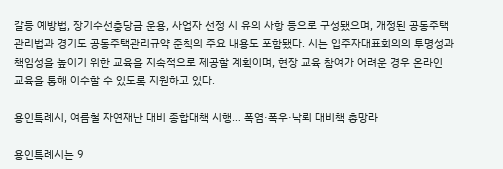갈등 예방법, 장기수선충당금 운용, 사업자 선정 시 유의 사항 등으로 구성됐으며, 개정된 공동주택관리법과 경기도 공동주택관리규약 준칙의 주요 내용도 포함됐다. 시는 입주자대표회의의 투명성과 책임성을 높이기 위한 교육을 지속적으로 제공할 계획이며, 현장 교육 참여가 어려운 경우 온라인 교육을 통해 이수할 수 있도록 지원하고 있다.

용인특례시, 여름철 자연재난 대비 종합대책 시행… 폭염·폭우·낙뢰 대비책 총망라

용인특례시는 9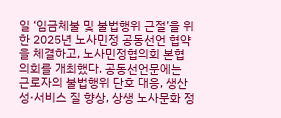일 ‘임금체불 및 불법행위 근절’을 위한 2025년 노사민정 공동선언 협약을 체결하고, 노사민정협의회 본협의회를 개최했다. 공동선언문에는 근로자의 불법행위 단호 대응, 생산성·서비스 질 향상, 상생 노사문화 정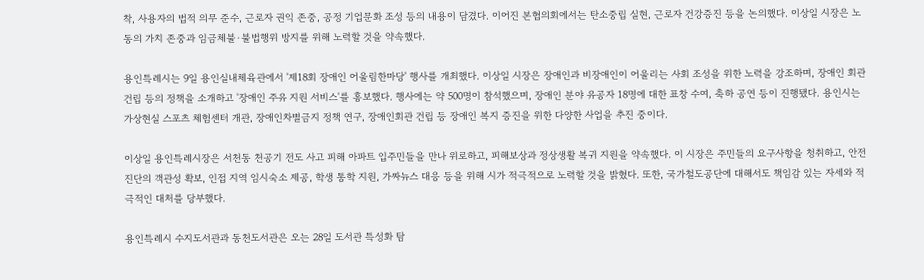착, 사용자의 법적 의무 준수, 근로자 권익 존중, 공정 기업문화 조성 등의 내용이 담겼다. 이어진 본협의회에서는 탄소중립 실현, 근로자 건강증진 등을 논의했다. 이상일 시장은 노동의 가치 존중과 임금체불·불법행위 방지를 위해 노력할 것을 약속했다.

용인특례시는 9일 용인실내체육관에서 '제18회 장애인 어울림한마당' 행사를 개최했다. 이상일 시장은 장애인과 비장애인이 어울리는 사회 조성을 위한 노력을 강조하며, 장애인 회관 건립 등의 정책을 소개하고 '장애인 주유 지원 서비스'를 홍보했다. 행사에는 약 500명이 참석했으며, 장애인 분야 유공자 18명에 대한 표창 수여, 축하 공연 등이 진행됐다. 용인시는 가상현실 스포츠 체험센터 개관, 장애인차별금지 정책 연구, 장애인회관 건립 등 장애인 복지 증진을 위한 다양한 사업을 추진 중이다.

이상일 용인특례시장은 서천동 천공기 전도 사고 피해 아파트 입주민들을 만나 위로하고, 피해보상과 정상생활 복귀 지원을 약속했다. 이 시장은 주민들의 요구사항을 청취하고, 안전진단의 객관성 확보, 인접 지역 임시숙소 제공, 학생 통학 지원, 가짜뉴스 대응 등을 위해 시가 적극적으로 노력할 것을 밝혔다. 또한, 국가철도공단에 대해서도 책임감 있는 자세와 적극적인 대처를 당부했다.

용인특례시 수지도서관과 동천도서관은 오는 28일 도서관 특성화 탐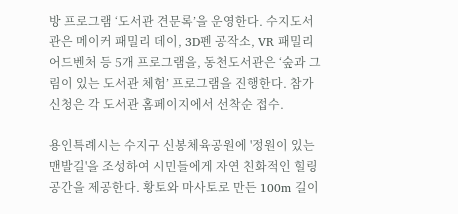방 프로그램 ‘도서관 견문록’을 운영한다. 수지도서관은 메이커 패밀리 데이, 3D펜 공작소, VR 패밀리 어드벤처 등 5개 프로그램을, 동천도서관은 ‘숲과 그림이 있는 도서관 체험’ 프로그램을 진행한다. 참가 신청은 각 도서관 홈페이지에서 선착순 접수.

용인특례시는 수지구 신봉체육공원에 '정원이 있는 맨발길'을 조성하여 시민들에게 자연 친화적인 힐링 공간을 제공한다. 황토와 마사토로 만든 100m 길이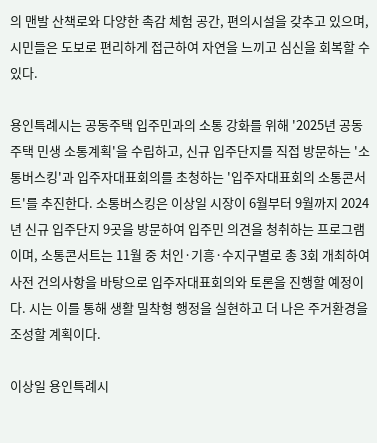의 맨발 산책로와 다양한 촉감 체험 공간, 편의시설을 갖추고 있으며, 시민들은 도보로 편리하게 접근하여 자연을 느끼고 심신을 회복할 수 있다.

용인특례시는 공동주택 입주민과의 소통 강화를 위해 '2025년 공동주택 민생 소통계획'을 수립하고, 신규 입주단지를 직접 방문하는 '소통버스킹'과 입주자대표회의를 초청하는 '입주자대표회의 소통콘서트'를 추진한다. 소통버스킹은 이상일 시장이 6월부터 9월까지 2024년 신규 입주단지 9곳을 방문하여 입주민 의견을 청취하는 프로그램이며, 소통콘서트는 11월 중 처인·기흥·수지구별로 총 3회 개최하여 사전 건의사항을 바탕으로 입주자대표회의와 토론을 진행할 예정이다. 시는 이를 통해 생활 밀착형 행정을 실현하고 더 나은 주거환경을 조성할 계획이다.

이상일 용인특례시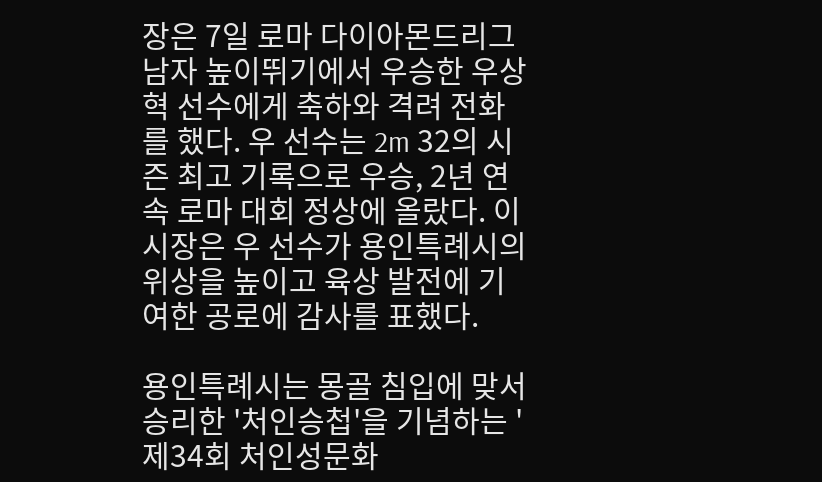장은 7일 로마 다이아몬드리그 남자 높이뛰기에서 우승한 우상혁 선수에게 축하와 격려 전화를 했다. 우 선수는 2m 32의 시즌 최고 기록으로 우승, 2년 연속 로마 대회 정상에 올랐다. 이 시장은 우 선수가 용인특례시의 위상을 높이고 육상 발전에 기여한 공로에 감사를 표했다.

용인특례시는 몽골 침입에 맞서 승리한 '처인승첩'을 기념하는 '제34회 처인성문화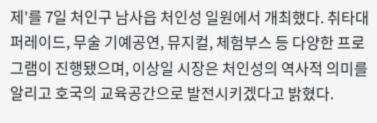제'를 7일 처인구 남사읍 처인성 일원에서 개최했다. 취타대 퍼레이드, 무술 기예공연, 뮤지컬, 체험부스 등 다양한 프로그램이 진행됐으며, 이상일 시장은 처인성의 역사적 의미를 알리고 호국의 교육공간으로 발전시키겠다고 밝혔다.